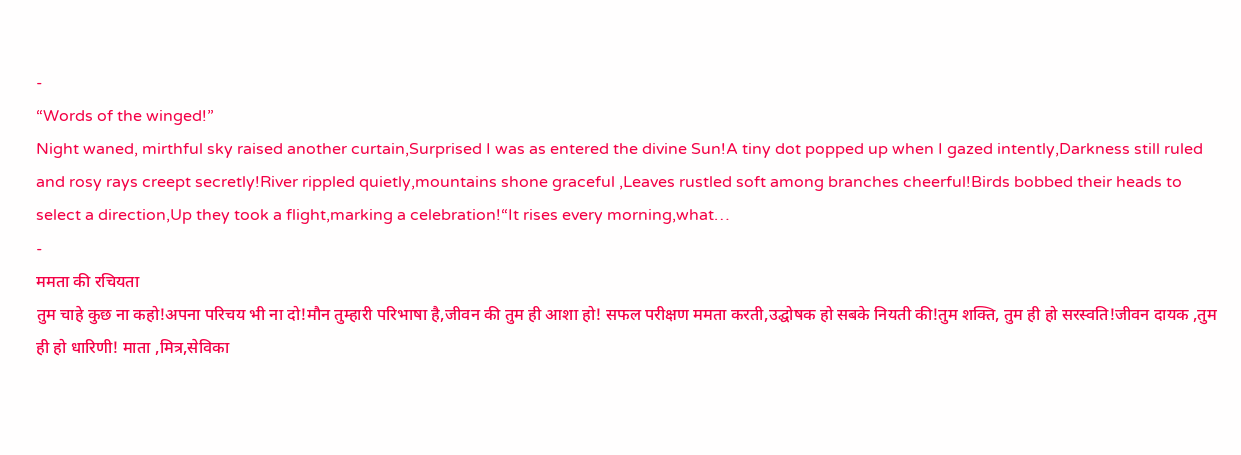-
“Words of the winged!”
Night waned, mirthful sky raised another curtain,Surprised I was as entered the divine Sun!A tiny dot popped up when I gazed intently,Darkness still ruled and rosy rays creept secretly!River rippled quietly,mountains shone graceful ,Leaves rustled soft among branches cheerful!Birds bobbed their heads to select a direction,Up they took a flight,marking a celebration!“It rises every morning,what…
-
ममता की रचियता
तुम चाहे कुछ ना कहो!अपना परिचय भी ना दो!मौन तुम्हारी परिभाषा है,जीवन की तुम ही आशा हो! सफल परीक्षण ममता करती,उद्घोषक हो सबके नियती की!तुम शक्ति, तुम ही हो सरस्वति!जीवन दायक ,तुम ही हो धारिणी! माता ,मित्र,सेविका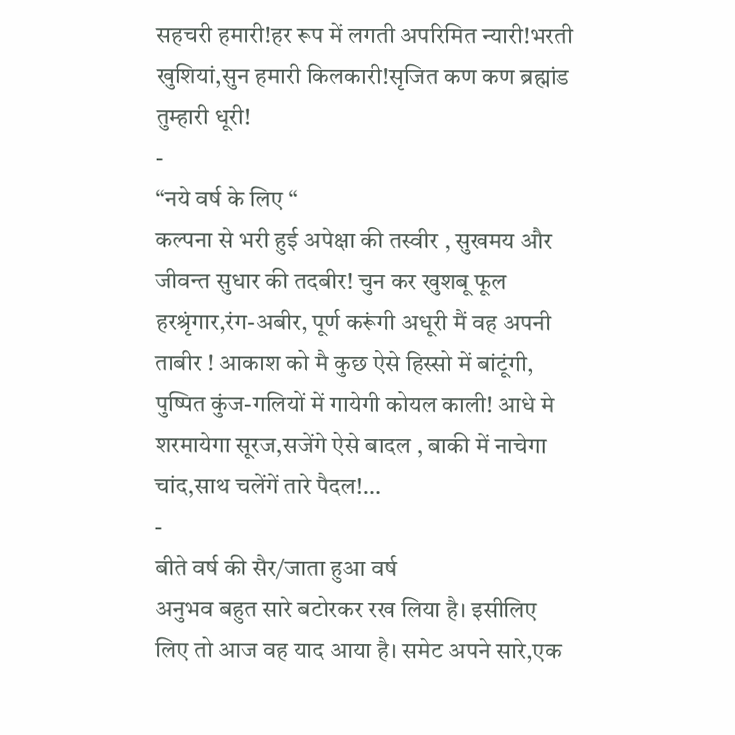सहचरी हमारी!हर रूप में लगती अपरिमित न्यारी!भरती खुशियां,सुन हमारी किलकारी!सृजित कण कण ब्रह्मांड तुम्हारी धूरी!
-
“नये वर्ष के लिए “
कल्पना से भरी हुई अपेक्षा की तस्वीर , सुखमय और जीवन्त सुधार की तदबीर! चुन कर खुशबू फूल हरश्रृंगार,रंग-अबीर, पूर्ण करूंगी अधूरी मैं वह अपनी ताबीर ! आकाश को मै कुछ ऐसे हिस्सो में बांटूंगी, पुष्पित कुंज-गलियों में गायेगी कोयल काली! आधे मे शरमायेगा सूरज,सजेंगे ऐसे बादल , बाकी में नाचेगा चांद,साथ चलेंगें तारे पैदल!…
-
बीते वर्ष की सैर/जाता हुआ वर्ष
अनुभव बहुत सारे बटोरकर रख लिया है। इसीलिए लिए तो आज वह याद आया है। समेट अपने सारे,एक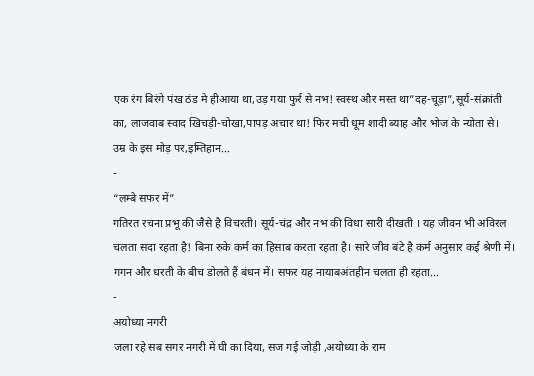एक रंग बिरंगे पंख ठंड मे हीआया था,उड़ गया फुर्र से नभ! स्वस्थ और मस्त था”दह-चूड़ा”,सूर्य-संक्रांती का, लाजवाब स्वाद खिचड़ी-चोखा,पापड़ अचार था! फिर मची धूम शादी ब्याह और भोज के न्योता से। उम्र के इस मोड़ पर,इम्तिहान…
-
“लम्बे सफर में”
गतिरत रचना प्रभू की जैसे है विचरती। सूर्य-चंद्र और नभ की विधा सारी दीखती । यह जीवन भी अविरल चलता सदा रहता है! बिना रुके कर्म का हिसाब करता रहता है। सारे जीव बंटे है कर्म अनुसार कई श्रेणी में। गगन और धरती के बीच डोलते हैं बंधन में। सफर यह नायाबअंतहीन चलता ही रहता…
-
अयोध्या नगरी
जला रहे सब सगर नगरी में घी का दिया, सज गई जोड़ी ,अयोध्या के राम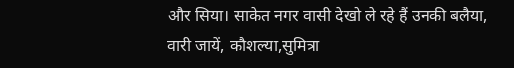और सिया। साकेत नगर वासी देखो ले रहे हैं उनकी बलैया, वारी जायें, कौशल्या,सुमित्रा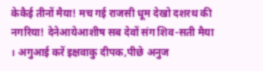केकैई तीनों मैया! मच गई राजसी धूम देखो दशरथ की नगरिया! देनेआयेआशीष सब देवों संग शिव-सती मैया । अगुआई करें इक्षवाकु दीपक,पीछे अनुज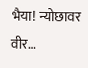भैया! न्योछावर वीर…